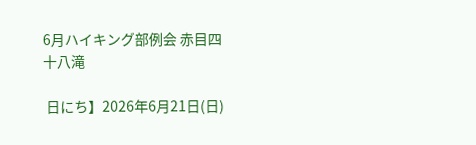6月ハイキング部例会 赤目四十八滝

 日にち】2026年6月21日(日)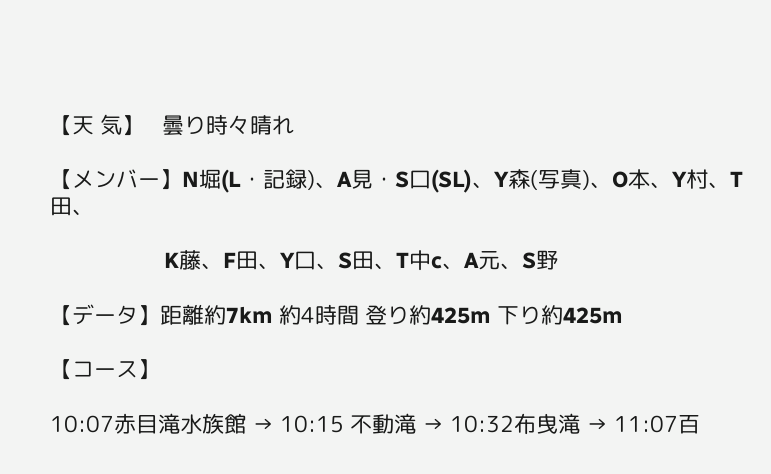【天 気】   曇り時々晴れ

【メンバー】N堀(L・記録)、A見・S口(SL)、Y森(写真)、O本、Y村、T田、

                   K藤、F田、Y口、S田、T中c、A元、S野

【データ】距離約7km 約4時間 登り約425m 下り約425m

【コース】

10:07赤目滝水族館 → 10:15 不動滝 → 10:32布曳滝 → 11:07百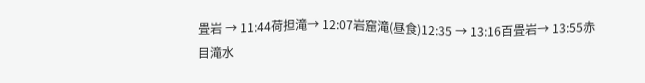畳岩 → 11:44荷担滝→ 12:07岩窟滝(昼食)12:35 → 13:16百畳岩→ 13:55赤目滝水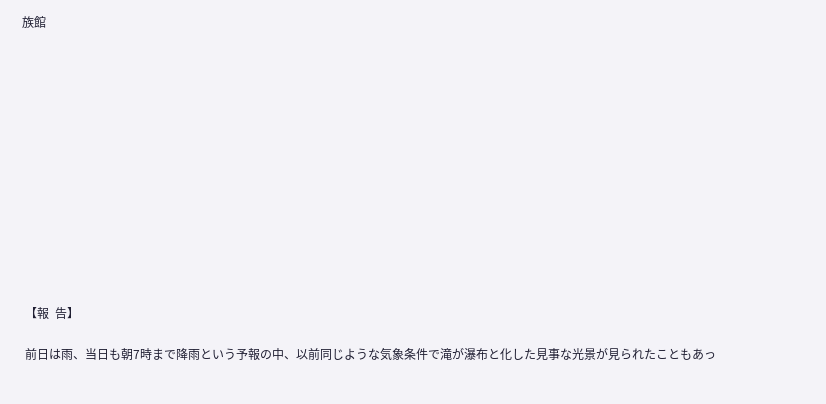族館













 【報  告】

 前日は雨、当日も朝7時まで降雨という予報の中、以前同じような気象条件で滝が瀑布と化した見事な光景が見られたこともあっ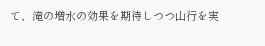て、滝の増水の効果を期待しつつ山行を実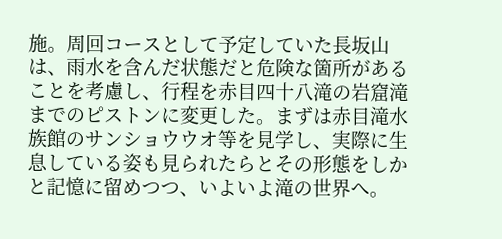施。周回コースとして予定していた長坂山は、雨水を含んだ状態だと危険な箇所があることを考慮し、行程を赤目四十八滝の岩窟滝までのピストンに変更した。まずは赤目滝水族館のサンショウウオ等を見学し、実際に生息している姿も見られたらとその形態をしかと記憶に留めつつ、いよいよ滝の世界へ。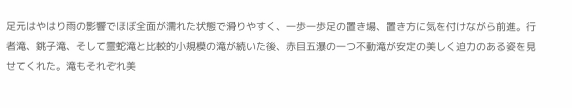足元はやはり雨の影響でほぼ全面が濡れた状態で滑りやすく、一歩一歩足の置き場、置き方に気を付けながら前進。行者滝、銚子滝、そして霊蛇滝と比較的小規模の滝が続いた後、赤目五瀑の一つ不動滝が安定の美しく迫力のある姿を見せてくれた。滝もそれぞれ美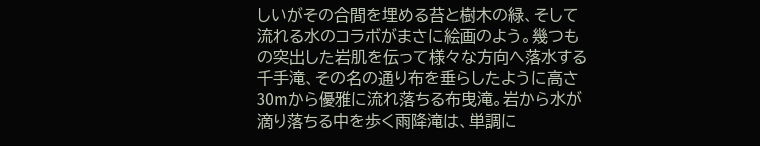しいがその合間を埋める苔と樹木の緑、そして流れる水のコラボがまさに絵画のよう。幾つもの突出した岩肌を伝って様々な方向へ落水する千手滝、その名の通り布を垂らしたように高さ30mから優雅に流れ落ちる布曳滝。岩から水が滴り落ちる中を歩く雨降滝は、単調に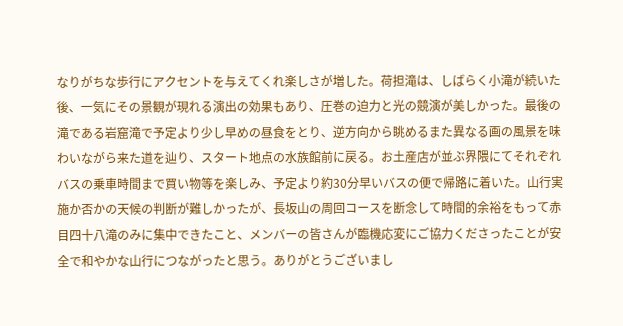なりがちな歩行にアクセントを与えてくれ楽しさが増した。荷担滝は、しばらく小滝が続いた後、一気にその景観が現れる演出の効果もあり、圧巻の迫力と光の競演が美しかった。最後の滝である岩窟滝で予定より少し早めの昼食をとり、逆方向から眺めるまた異なる画の風景を味わいながら来た道を辿り、スタート地点の水族館前に戻る。お土産店が並ぶ界隈にてそれぞれバスの乗車時間まで買い物等を楽しみ、予定より約30分早いバスの便で帰路に着いた。山行実施か否かの天候の判断が難しかったが、長坂山の周回コースを断念して時間的余裕をもって赤目四十八滝のみに集中できたこと、メンバーの皆さんが臨機応変にご協力くださったことが安全で和やかな山行につながったと思う。ありがとうございまし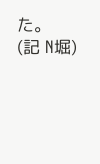た。                                                                                                                                                                  (記 N堀)